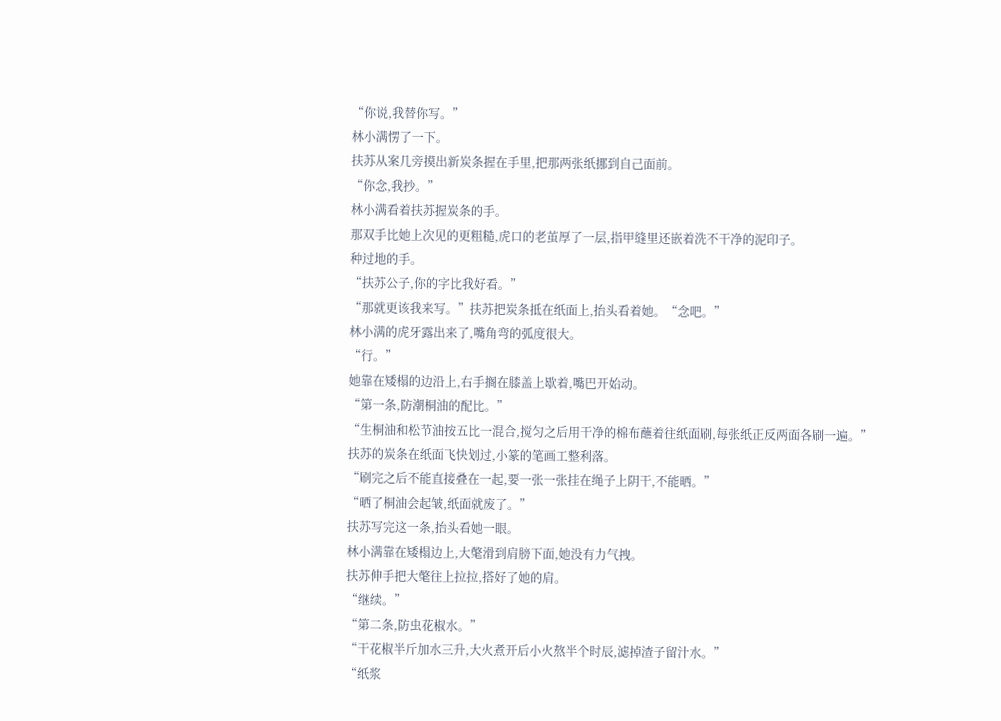“你说,我替你写。”
林小满愣了一下。
扶苏从案几旁摸出新炭条握在手里,把那两张纸挪到自己面前。
“你念,我抄。”
林小满看着扶苏握炭条的手。
那双手比她上次见的更粗糙,虎口的老茧厚了一层,指甲缝里还嵌着洗不干净的泥印子。
种过地的手。
“扶苏公子,你的字比我好看。”
“那就更该我来写。”扶苏把炭条抵在纸面上,抬头看着她。“念吧。”
林小满的虎牙露出来了,嘴角弯的弧度很大。
“行。”
她靠在矮榻的边沿上,右手搁在膝盖上歇着,嘴巴开始动。
“第一条,防潮桐油的配比。”
“生桐油和松节油按五比一混合,搅匀之后用干净的棉布蘸着往纸面刷,每张纸正反两面各刷一遍。”
扶苏的炭条在纸面飞快划过,小篆的笔画工整利落。
“刷完之后不能直接叠在一起,要一张一张挂在绳子上阴干,不能晒。”
“晒了桐油会起皱,纸面就废了。”
扶苏写完这一条,抬头看她一眼。
林小满靠在矮榻边上,大氅滑到肩膀下面,她没有力气拽。
扶苏伸手把大氅往上拉拉,搭好了她的肩。
“继续。”
“第二条,防虫花椒水。”
“干花椒半斤加水三升,大火煮开后小火熬半个时辰,滤掉渣子留汁水。”
“纸浆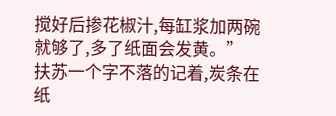搅好后掺花椒汁,每缸浆加两碗就够了,多了纸面会发黄。”
扶苏一个字不落的记着,炭条在纸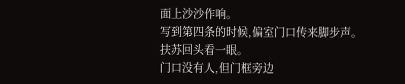面上沙沙作响。
写到第四条的时候,偏室门口传来脚步声。
扶苏回头看一眼。
门口没有人,但门框旁边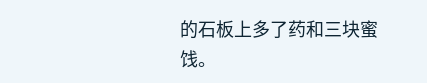的石板上多了药和三块蜜饯。